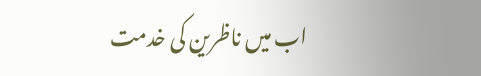اب میں ناظرین کی خدمت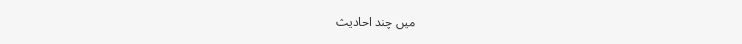میں چند احادیث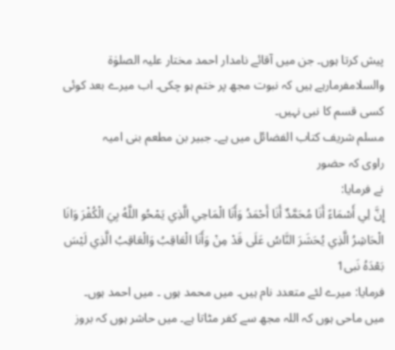پیش کرتا ہوں۔ جن میں آقائے نامدار احمد مختار علیہ الصلوٰۃ والسلامفرمارہے ہیں کہ نبوت مجھ پر ختم ہو چکی۔ اب میرے بعد کوئی کسی قسم کا نبی نہیں۔
مسلم شریف کتاب الفضائل میں ہے۔ جبیر بن مطعم بنی امیہ
راوی کہ حضور
نے فرمایا:
إِنَّ لِي أَسْمَاءً أَنَا مُحَمَّدٌ أَنَا أَحْمَدُ وَأَنَا الْمَاحِي الَّذِي يَمْحُو اللَّهُ بِيَ الْكُفْرَ وَانَا الْحَاشِرُ الَّذِي يُحَشَرَ النَّاسُ عَلَى قَدْ مِنْ وَأَنَا الْعَاقِبُ وَالْعَاقِبُ الَّذِي لَيْسَ بَعْدَهُ نَبی1
فرمایا: میرے لئے متعدد نام ہیں۔ میں محمد ہوں ۔ میں احمد ہوں۔ میں ماحی ہوں کہ اللہ مجھ سے کفر مٹاتا ہے۔ میں حاشر ہوں کہ بروز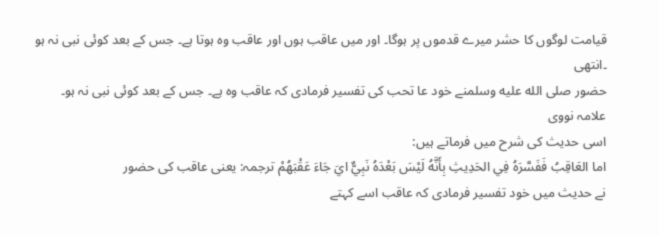قیامت لوگوں کا حشر میرے قدموں پر ہوگا۔ اور میں عاقب ہوں اور عاقب وہ ہوتا ہے۔ جس کے بعد کوئی نبی نہ ہو ۔انتھی
حضور صلى الله عليه وسلمنے خود عا تحب کی تفسیر فرمادی کہ عاقب وہ ہے۔ جس کے بعد کوئی نبی نہ ہو۔ علامہ نووی
اسی حدیث کی شرح میں فرماتے ہیں:
اما العَاقِبُ فَفَسَّرَهُ فِي الحَدِيثِ بِأَنَّهُ لَيْسَ بَعْدَهُ نَبِيٌّ ايَ جَاءَ عَقْبَهُمْ ترجمہ: یعنی عاقب کی حضور
نے حدیث میں خود تفسیر فرمادی کہ عاقب اسے کہتے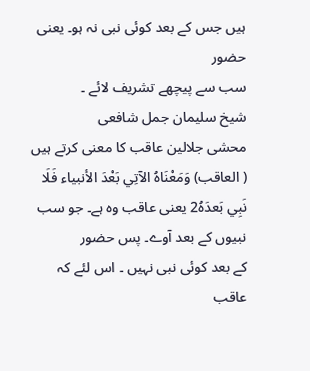ہیں جس کے بعد کوئی نبی نہ ہو۔ یعنی حضور
سب سے پیچھے تشریف لائے ۔
شیخ سلیمان جمل شافعی
محشی جلالین عاقب کا معنی کرتے ہیں ( العاقب) وَمَعْنَاهُ الآتِي بَعْدَ الأنبياء فَلَا نَبِي بَعدَهُ2 یعنی عاقب وہ ہے۔ جو سب نبیوں کے بعد آوے۔ پس حضور
کے بعد کوئی نبی نہیں ۔ اس لئے کہ عاقب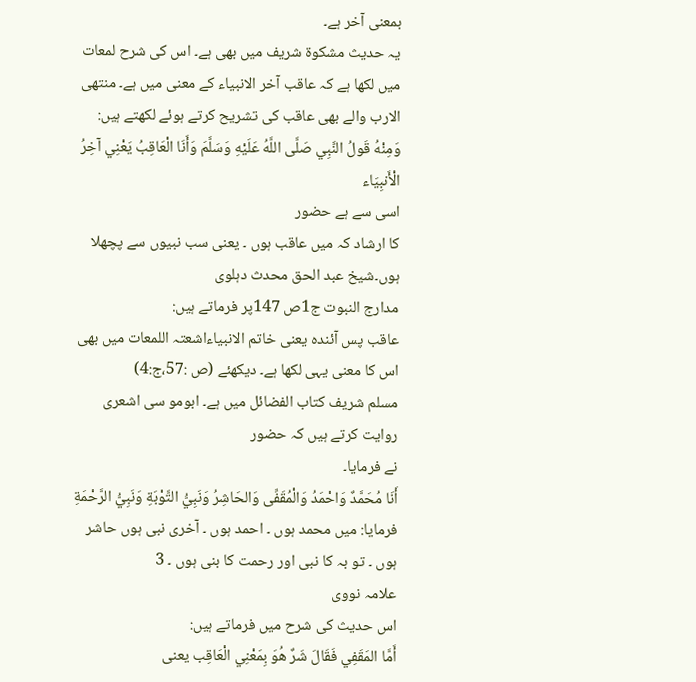بمعنی آخر ہے۔
یہ حدیث مشکوۃ شریف میں بھی ہے۔ اس کی شرح لمعات میں لکھا ہے کہ عاقب آخر الانبیاء کے معنی میں ہے۔ منتھی الارب والے بھی عاقب کی تشریح کرتے ہوئے لکھتے ہیں:
وَمِنْهُ قَولُ النَّبِي صَلَّى اللَّهُ عَلَيْهِ وَسَلَّمَ وَأَنَا الْعَاقِبُ يَعْنِي آخِرُ الْأَنبِيَاء
اسی سے ہے حضور
کا ارشاد کہ میں عاقب ہوں ۔ یعنی سب نبیوں سے پچھلا ہوں۔شیخ عبد الحق محدث دہلوی
مدارج النبوت ج1ص 147پر فرماتے ہیں:
عاقب پس آئندہ یعنی خاتم الانبیاءاشعتہ اللمعات میں بھی اس کا معنی یہی لکھا ہے۔ دیکھئے (ص :57،ج:4)
مسلم شریف کتاب الفضائل میں ہے۔ ابومو سی اشعری
روایت کرتے ہیں کہ حضور
نے فرمایا۔
أَنَا مُحَمَّدٌ وَاحْمَدُ وَالْمُقَفِّى وَالحَاشِرُ وَنَبِيُّ التَّوْبَةِ وَنَبِيُّ الرَّحْمَةِ فرمایا: میں محمد ہوں ۔ احمد ہوں ۔ آخری نبی ہوں حاشر ہوں ۔ تو بہ کا نبی اور رحمت کا بنی ہوں ۔ 3
علامہ نووی
اس حدیث کی شرح میں فرماتے ہیں:
أَمَّا المَقَفِي فَقَالَ شَرٌ هُوَ بِمَعْنِي الْعَاقِب یعنی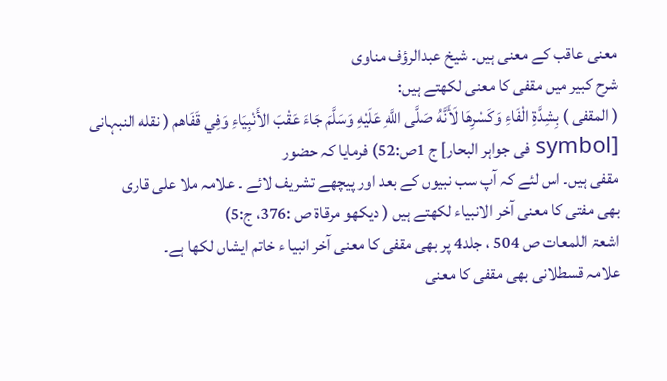معنی عاقب کے معنی ہیں۔ شیخ عبدالرؤف مناوی
شرح کبیر میں مقفی کا معنی لکھتے ہیں:
( المقفى ) بِشِدَّةِ الْفَاءِ وَكَسْرِهَا لَأَنَّهُ صَلَّى اللَّهِ عَلَيْهِ وَسَلَّمَ جَاءَ عَقْبَ الأَنْبِيَاءِ وَفِي قَفَاهم ( نقله النبہانی [symbol فی جواہر البحار] ج 1ص:52) فرمایا کہ حضور
مقفی ہیں۔ اس لئے کہ آپ سب نبیوں کے بعد اور پیچھے تشریف لائے ۔ علامہ ملا علی قاری
بھی مفتی کا معنی آخر الانبیاء لکھتے ہیں ( دیکھو مرقاۃ ص :376، ج:5)
اشعۃ اللمعات ص 504 ، جلد4 پر بھی مقفی کا معنی آخر انبیا ء خاتم ایشاں لکھا ہے۔
علامہ قسطلانی بھی مقفی کا معنی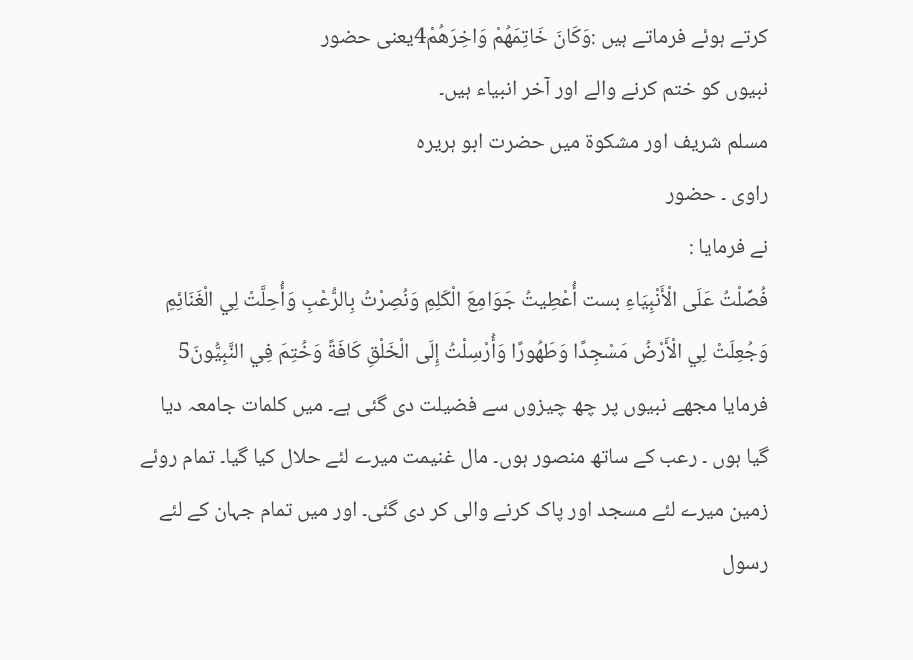کرتے ہوئے فرماتے ہیں :وَكَانَ خَاتِمَهُمْ وَاخِرَهُمْ4یعنی حضور
نبیوں کو ختم کرنے والے اور آخر انبیاء ہیں۔
مسلم شریف اور مشکوۃ میں حضرت ابو ہریرہ
راوی ۔ حضور
نے فرمایا :
فُصِّلْتُ عَلَى الْأَنْبِيَاءِ بست أُعْطِيتُ جَوَامِعَ الْكَلِمِ وَنُصِرْتُ بِالرُّعْبِ وَأُحِلَّتْ لِي الْغَنَائِمِ وَجُعِلَتْ لِي الْأَرْضُ مَسْجِدًا وَطَهُورًا وَأُرْسِلْتُ إِلَى الْخَلْقِ كَافَةً وَخُتِمَ فِي النَّبِيُّونَ5
فرمایا مجھے نبیوں پر چھ چیزوں سے فضیلت دی گئی ہے۔ میں کلمات جامعہ دیا گیا ہوں ۔ رعب کے ساتھ منصور ہوں۔ مال غنیمت میرے لئے حلال کیا گیا۔ تمام روئے زمین میرے لئے مسجد اور پاک کرنے والی کر دی گئی۔ اور میں تمام جہان کے لئے رسول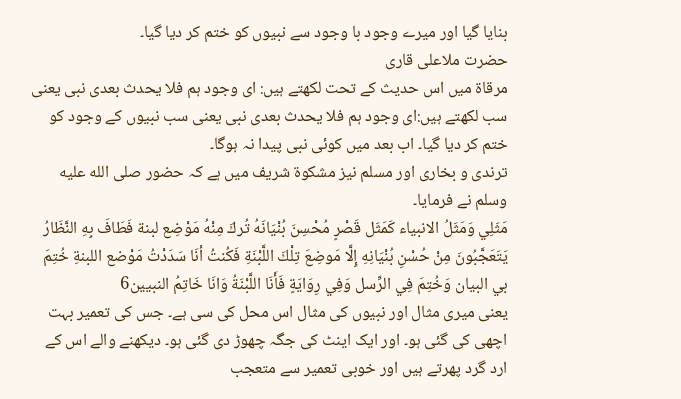بنایا گیا اور میرے وجود با وجود سے نبیوں کو ختم کر دیا گیا۔
حضرت ملاعلی قاری
مرقاۃ میں اس حدیث کے تحت لکھتے ہیں: ای وجود ہم فلا يحدث بعدی نبی یعنی سب لکھتے ہیں:ای وجود ہم فلا يحدث بعدی نبی یعنی سب نبیوں کے وجود کو ختم کر دیا گیا۔ اب بعد میں کوئی نبی پیدا نہ ہوگا۔
ترندی و بخاری اور مسلم نیز مشکوۃ شریف میں ہے کہ حضور صلى الله عليه وسلم نے فرمایا۔
مَثَلِي وَمَثَلُ الانبياء كَمَثَل قَصْرٍ مُحْسِنَ بُنْيَانَهُ تُركَ مِنْهُ مَوْضِع لبنة فَطَافَ بِهِ النَّظَارُ يَتَعَجَّبُونَ مِنْ حُسْنِ بُنْيَانِهِ إِلَّا مَوضِعَ تِلْكَ اللَّبْنَةِ فَكُنتُ أنَا سَدَدْتُ مَوْضع اللبنةِ خُتِمَ بي البيان وَخُتِمَ فِي الرِّسل وَفِي رِوَايَةٍ فَأَنَا اللَّبْنَةُ وَانَا خَاتِمُ النبيين6
یعنی میری مثال اور نبیوں کی مثال اس محل کی سی ہے۔ جس کی تعمیر بہت اچھی کی گئی ہو۔ اور ایک اینٹ کی جگہ چھوڑ دی گئی ہو۔ دیکھنے والے اس کے ارد گرد پھرتے ہیں اور خوبی تعمیر سے متعجب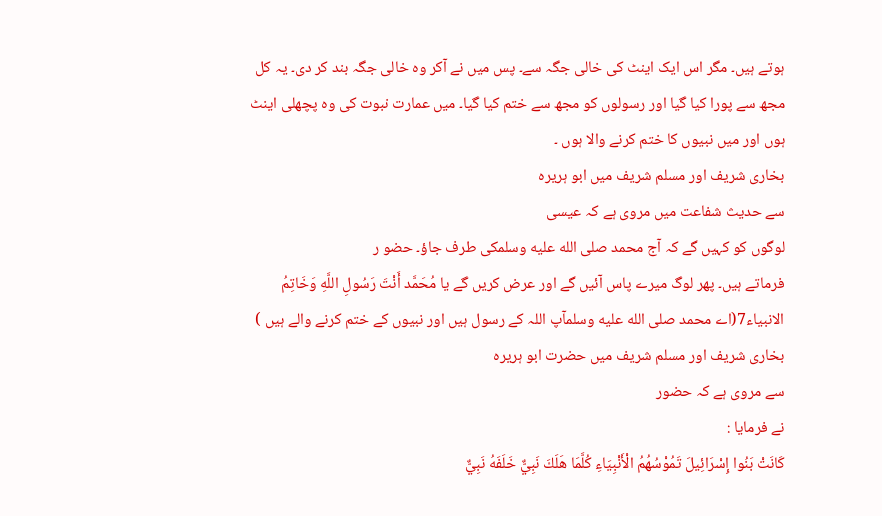ہوتے ہیں۔ مگر اس ایک اینٹ کی خالی جگہ سے۔ پس میں نے آکر وہ خالی جگہ بند کر دی۔ یہ کل مجھ سے پورا کیا گیا اور رسولوں کو مجھ سے ختم کیا گیا۔ میں عمارت نبوت کی وہ پچھلی اینٹ ہوں اور میں نبیوں کا ختم کرنے والا ہوں ۔
بخاری شریف اور مسلم شریف میں ابو ہریرہ
سے حدیث شفاعت میں مروی ہے کہ عیسی
لوگوں کو کہیں گے کہ آج محمد صلى الله عليه وسلمکی طرف جاؤ۔ حضو ر
فرماتے ہیں۔ پھر لوگ میرے پاس آئیں گے اور عرض کریں گے یا مُحَمَّد أَنْتَ رَسُولِ اللَّهِ وَخَاتِمُ الانبیاء7(اے محمد صلى الله عليه وسلمآپ اللہ کے رسول ہیں اور نبیوں کے ختم کرنے والے ہیں )
بخاری شریف اور مسلم شریف میں حضرت ابو ہریرہ
سے مروی ہے کہ حضور
نے فرمایا :
كَانَتْ بَنُوا إِسْرَائِيلَ تَمُوْسُهُمُ الْأَنْبِيَاءِ كُلَّمَا هَلَكَ نَبِيٌّ خَلَفَهُ نَبِيٌّ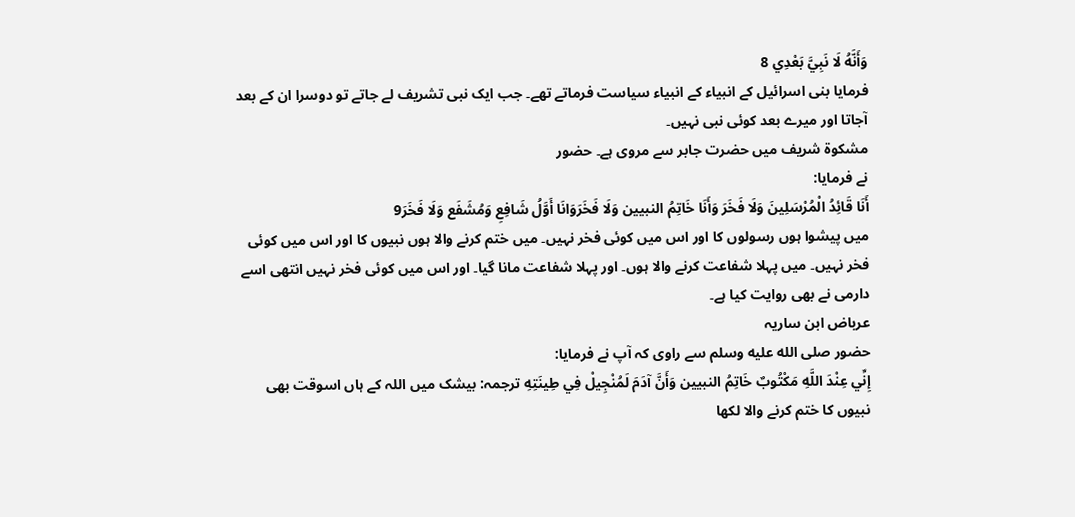وَأَنَّهُ لَا نَبِيَّ بَعْدِي 8
فرمایا بنی اسرائیل کے انبیاء کے انبیاء سیاست فرماتے تھے۔ جب ایک نبی تشریف لے جاتے تو دوسرا ان کے بعد آجاتا اور میرے بعد کوئی نبی نہیں۔
مشکوۃ شریف میں حضرت جابر سے مروی ہے۔ حضور
نے فرمایا:
أَنَا قَائِدُ الْمُرْسَلِينَ وَلَا فَخَرَ وَأَنَا خَاتِمُ النبيين وَلَا فَخَرَوَانَا أَوَّلُ شَافِعِ وَمُشَفَع وَلَا فَخَرَ9
میں پیشوا ہوں رسولوں کا اور اس میں کوئی فخر نہیں۔ میں ختم کرنے والا ہوں نبیوں کا اور اس میں کوئی فخر نہیں۔ میں پہلا شفاعت کرنے والا ہوں۔ اور پہلا شفاعت مانا گیا۔ اور اس میں کوئی فخر نہیں انتھی اسے دارمی نے بھی روایت کیا ہے۔
عرباض ابن ساریہ
حضور صلى الله عليه وسلم سے راوی کہ آپ نے فرمایا:
إِنِّي عِنْدَ اللَّهِ مَكْتُوبٌ خَاتِمُ النبيين وَأَنَّ آدَمَ لَمُنْجِيلْ فِي طِينَتِهِ ترجمہ: بیشک میں اللہ کے ہاں اسوقت بھی نبیوں کا ختم کرنے والا لکھا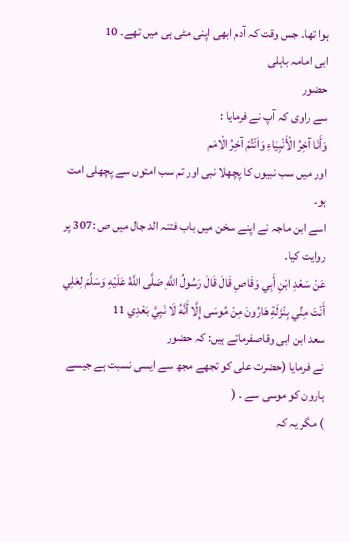ہوا تھا۔ جس وقت کہ آدم ابھی اپنی مٹی ہی میں تھے۔ 10
ابی امامہ باہلی
حضور
سے راوی کہ آپ نے فرمایا :
وَأَنَا آخِرُ الْأَنْبِيَاءِ وَاَنْتُمْ آخِرُ الْامَم
اور میں سب نبیوں کا پچھلا نبی اور تم سب امتوں سے پچھلی امت ہو۔
اسے ابن ماجہ نے اپنے سخن میں باب فتنہ الد جال میں ص :307 پر روایت کیا۔
عَنْ سَعْدِ ابْنِ أَبِي وَقَاصِ قَالَ قَالَ رَسُولُ اللَّهِ صَلَّى اللَّهُ عَلَيْهِ وَسَلَّمَ لِعَلِي أَنْتَ مِنِّي بِنْزَلَةِ هَارُونَ مِنْ مُوسَى إِلَّا أَنَّهُ لَا نَبِيَّ بَعْدِي 11
سعد ابن ابی وقاصفرماتے ہیں: کہ حضور
نے فرمایا (حضرت علی کو تجھے مجھ سے ایسی نسبت ہے جیسے ہارون کو موسی سے ۔ (
) مگر یہ کہ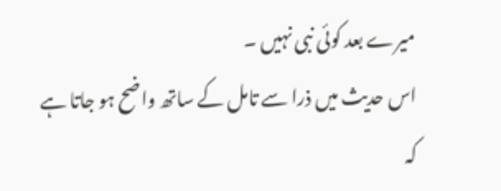میرے بعد کوئی نبی نہیں ۔
اس حدیث میں ذرا سے تامل کے ساتھ واضح ہو جاتا ہے کہ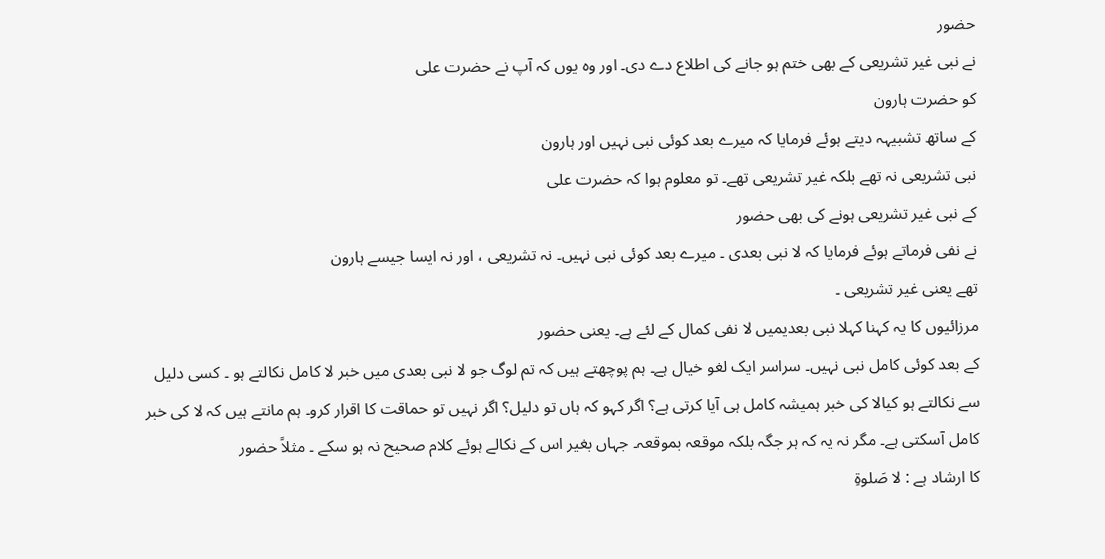حضور
نے نبی غیر تشریعی کے بھی ختم ہو جانے کی اطلاع دے دی۔ اور وہ یوں کہ آپ نے حضرت علی
کو حضرت ہارون
کے ساتھ تشبیہہ دیتے ہوئے فرمایا کہ میرے بعد کوئی نبی نہیں اور ہارون
نبی تشریعی نہ تھے بلکہ غیر تشریعی تھے۔ تو معلوم ہوا کہ حضرت علی
کے نبی غیر تشریعی ہونے کی بھی حضور
نے نفی فرماتے ہوئے فرمایا کہ لا نبی بعدی ۔ میرے بعد کوئی نبی نہیں۔ نہ تشریعی ، اور نہ ایسا جیسے ہارون
تھے یعنی غیر تشریعی ۔
مرزائیوں کا یہ کہنا کہلا نبی بعدیمیں لا نفی کمال کے لئے ہے۔ یعنی حضور
کے بعد کوئی کامل نبی نہیں۔ سراسر ایک لغو خیال ہے۔ ہم پوچھتے ہیں کہ تم لوگ جو لا نبی بعدی میں خبر لا کامل نکالتے ہو ۔ کسی دلیل سے نکالتے ہو کیالا کی خبر ہمیشہ کامل ہی آیا کرتی ہے؟ اگر کہو کہ ہاں تو دلیل؟ اگر نہیں تو حماقت کا اقرار کرو۔ ہم مانتے ہیں کہ لا کی خبر کامل آسکتی ہے۔ مگر نہ یہ کہ ہر جگہ بلکہ موقعہ بموقعہ۔ جہاں بغیر اس کے نکالے ہوئے کلام صحیح نہ ہو سکے ۔ مثلاً حضور
کا ارشاد ہے : لا صَلوةِ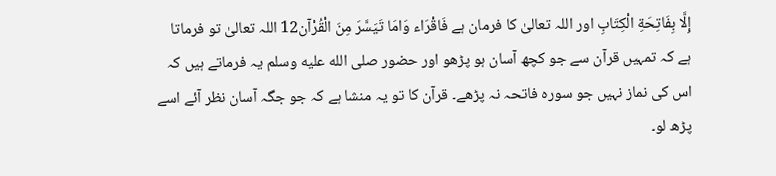إِلَّا بِفَاتِحَةِ الْكِتَابِ اور اللہ تعالیٰ کا فرمان ہے فَاقْرَاء وَامَا تَيَسَّرَ مِنَ الْقُرْآن12 اللہ تعالیٰ تو فرماتا ہے کہ تمہیں قرآن سے جو کچھ آسان ہو پڑھو اور حضور صلى الله عليه وسلم یہ فرماتے ہیں کہ اس کی نماز نہیں جو سورہ فاتحہ نہ پڑھے۔ قرآن کا تو یہ منشا ہے کہ جو جگہ آسان نظر آئے اسے پڑھ لو۔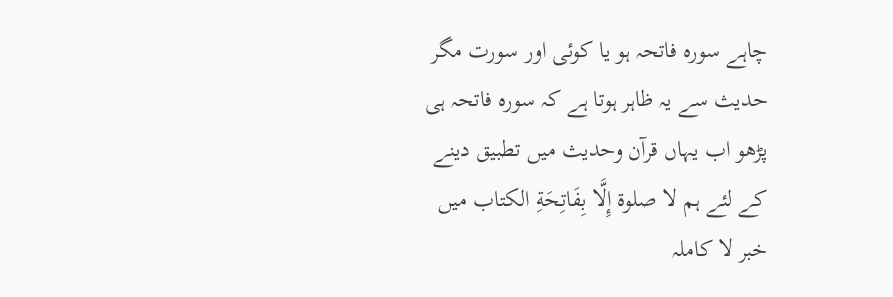چاہے سورہ فاتحہ ہو یا کوئی اور سورت مگر حدیث سے یہ ظاہر ہوتا ہے کہ سورہ فاتحہ ہی پڑھو اب یہاں قرآن وحدیث میں تطبیق دینے کے لئے ہم لا صلوة إِلَّا بِفَاتِحَةِ الكتاب میں خبر لا کاملہ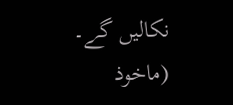نکالیں گے۔
(ماخوذ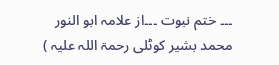۔۔۔ ختم نبوت ۔۔۔از علامہ ابو النور محمد بشیر کوٹلی رحمۃ اللہ علیہ )